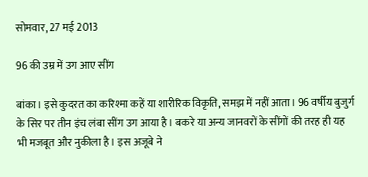सोमवार, 27 मई 2013

96 की उम्र में उग आए सींग

बांका। इसे कुदरत का करिश्मा कहें या शारीरिक विकृति, समझ में नहीं आता। 96 वर्षीय बुजुर्ग के सिर पर तीन इंच लंबा सींग उग आया है। बकरे या अन्य जानवरों के सींगों की तरह ही यह भी मजबूत और नुकीला है। इस अजूबे ने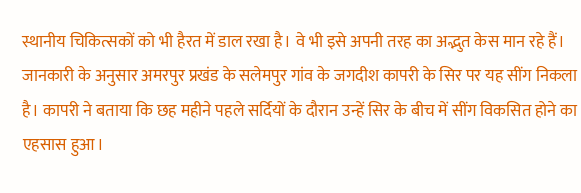स्थानीय चिकित्सकों को भी हैरत में डाल रखा है। वे भी इसे अपनी तरह का अद्भुत केस मान रहे हैं।
जानकारी के अनुसार अमरपुर प्रखंड के सलेमपुर गांव के जगदीश कापरी के सिर पर यह सींग निकला है। कापरी ने बताया कि छह महीने पहले सर्दियों के दौरान उन्हें सिर के बीच में सींग विकसित होने का एहसास हुआ।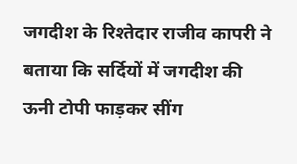जगदीश के रिश्तेदार राजीव कापरी ने बताया कि सर्दियों में जगदीश की ऊनी टोपी फाड़कर सींग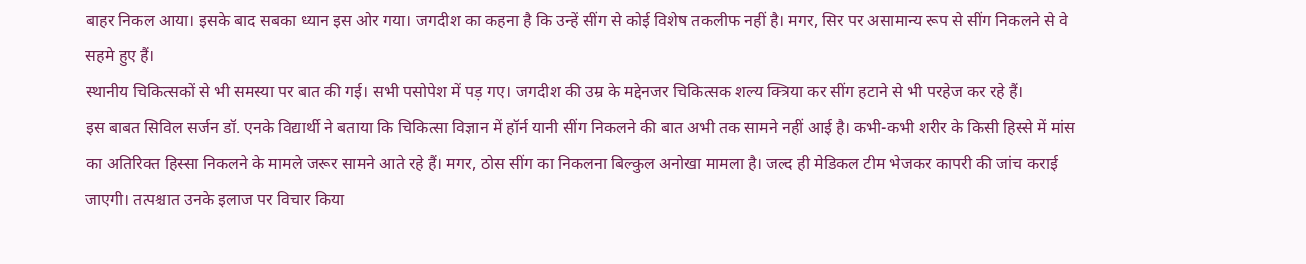बाहर निकल आया। इसके बाद सबका ध्यान इस ओर गया। जगदीश का कहना है कि उन्हें सींग से कोई विशेष तकलीफ नहीं है। मगर, सिर पर असामान्य रूप से सींग निकलने से वे सहमे हुए हैं।
स्थानीय चिकित्सकों से भी समस्या पर बात की गई। सभी पसोपेश में पड़ गए। जगदीश की उम्र के मद्देनजर चिकित्सक शल्य क्त्रिया कर सींग हटाने से भी परहेज कर रहे हैं।
इस बाबत सिविल सर्जन डॉ. एनके विद्यार्थी ने बताया कि चिकित्सा विज्ञान में हॉर्न यानी सींग निकलने की बात अभी तक सामने नहीं आई है। कभी-कभी शरीर के किसी हिस्से में मांस का अतिरिक्त हिस्सा निकलने के मामले जरूर सामने आते रहे हैं। मगर, ठोस सींग का निकलना बिल्कुल अनोखा मामला है। जल्द ही मेडिकल टीम भेजकर कापरी की जांच कराई जाएगी। तत्पश्चात उनके इलाज पर विचार किया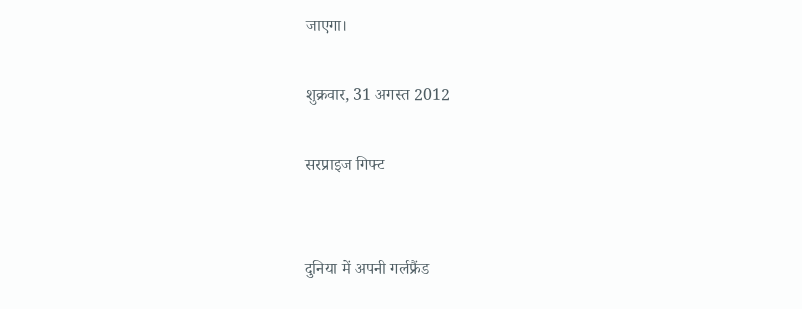जाएगा।

शुक्रवार, 31 अगस्त 2012

सरप्राइज गिफ्ट


दुनिया में अपनी गर्लफ्रैंड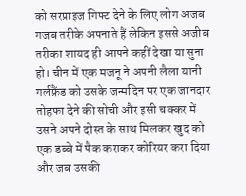को सरप्राइज गिफ्ट देने के लिए लोग अजब गजब तरीके अपनाते हैं लेकिन इससे अजीब तरीका शायद ही आपने कहीं देखा या सुना हो। चीन में एक मजनू ने अपनी लैला यानी गर्लफ्रैंड को उसके जन्मदिन पर एक जानदार तोहफा देने की सोची और इसी चक्कर में उसने अपने दोस्त के साथ मिलकर खुद को एक डब्बे में पैक कराकर कोरियर करा दिया और जब उसकी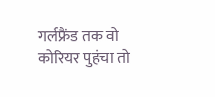गर्लफ्रैंड तक वो कोरियर पुहंचा तो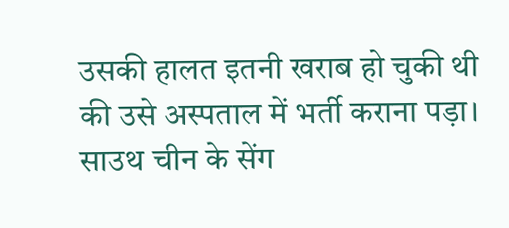उसकी हालत इतनी खराब हो चुकी थी की उसे अस्पताल में भर्ती कराना पड़ा।
साउथ चीन के सेंग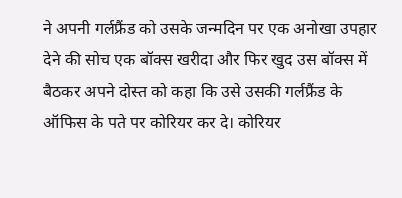ने अपनी गर्लफ्रैंड को उसके जन्मदिन पर एक अनोखा उपहार देने की सोच एक बॉक्स खरीदा और फिर खुद उस बॉक्स में बैठकर अपने दोस्त को कहा कि उसे उसकी गर्लफ्रैंड के ऑफिस के पते पर कोरियर कर दे। कोरियर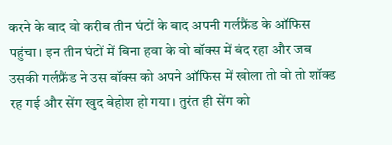करने के बाद वो करीब तीन घंटों के बाद अपनी गर्लफ्रैंड के ऑफिस पहुंचा। इन तीन घंटों में बिना हवा के वो बॉक्स में बंद रहा और जब उसकी गर्लफ्रैंड ने उस बॉक्स को अपने ऑफिस में खोला तो वो तो शॉक्ड रह गई और सेंग खुद बेहोश हो गया। तुरंत ही सेंग को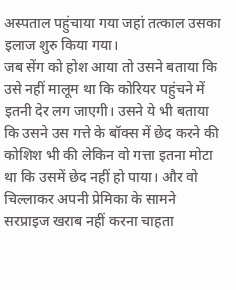अस्पताल पहुंचाया गया जहां तत्काल उसका इलाज शुरु किया गया।
जब सेंग को होश आया तो उसने बताया कि उसे नहीं मालूम था कि कोरियर पहुंचने में इतनी देर लग जाएगी। उसने ये भी बताया कि उसने उस गत्ते के बॉक्स में छेद करने की कोशिश भी की लेकिन वो गत्ता इतना मोटा था कि उसमें छेद नहीं हो पाया। और वो चिल्लाकर अपनी प्रेमिका के सामने सरप्राइज खराब नहीं करना चाहता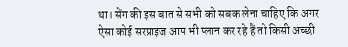था। सेंग की इस बात से सभी को सबक लेना चाहिए कि अगर ऐसा कोई सरप्राइज आप भी प्लान कर रहे हैं तो किसी अच्छी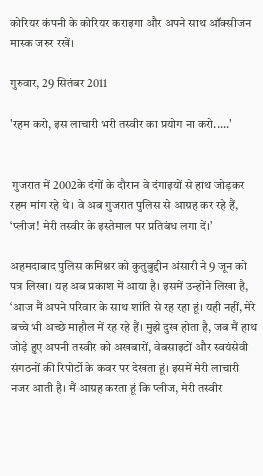कोरियर कंपनी के कोरियर कराइगा और अपने साथ ऑक्सीजन मास्क जरुर रखें।

गुरुवार, 29 सितंबर 2011

'रहम करो, इस लाचारी भरी तस्वीर का प्रयोग ना करो.....'


 गुजरात में 2002के दंगों के दौरान वे दंगाइयों से हाथ जोड़कर रहम मांग रहे थे। वे अब गुजरात पुलिस से आग्रह कर रहे हैं, ‘प्लीज! मेरी तस्वीर के इस्तेमाल पर प्रतिबंध लगा दें।’

अहमदाबाद पुलिस कमिश्नर को कुतुबुद्दीन अंसारी ने 9 जून को पत्र लिखा। यह अब प्रकाश में आया है। इसमें उन्होंने लिखा है, ‘आज मैं अपने परिवार के साथ शांति से रह रहा हूं। यही नहीं, मेरे बच्चे भी अच्छे माहौल में रह रहे हैं। मुझे दुख होता है, जब मैं हाथ जोड़े हुए अपनी तस्वीर को अखबारों, वेबसाइटों और स्वयंसेवी संगठनों की रिपोर्टो के कवर पर देखता हूं। इसमें मेरी लाचारी नजर आती है। मैं आग्रह करता हूं कि प्लीज, मेरी तस्वीर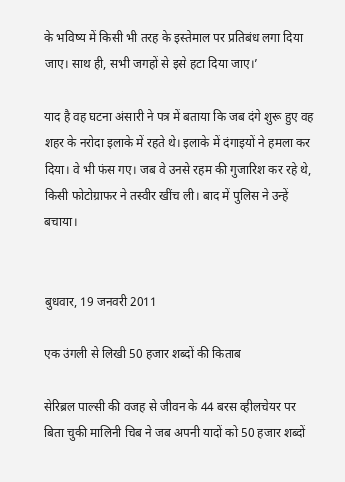के भविष्य में किसी भी तरह के इस्तेमाल पर प्रतिबंध लगा दिया जाए। साथ ही, सभी जगहों से इसे हटा दिया जाए।’

याद है वह घटना अंसारी ने पत्र में बताया कि जब दंगे शुरू हुए वह शहर के नरोदा इलाके में रहते थे। इलाके में दंगाइयों ने हमला कर दिया। वे भी फंस गए। जब वे उनसे रहम की गुजारिश कर रहे थे, किसी फोटोग्राफर ने तस्वीर खींच ली। बाद में पुलिस ने उन्हें बचाया।


बुधवार, 19 जनवरी 2011

एक उंगली से लिखी 50 हजार शब्दों की किताब

सेरिब्रल पाल्सी की वजह से जीवन के 44 बरस व्हीलचेयर पर बिता चुकी मालिनी चिब ने जब अपनी यादों को 50 हजार शब्दों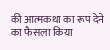की आत्मकथा का रूप देने का फैसला किया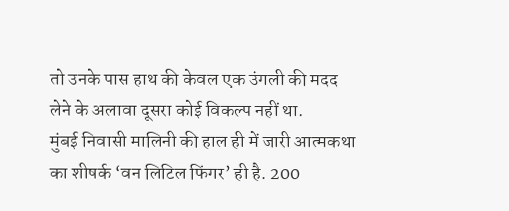तो उनके पास हाथ की केवल एक उंगली की मदद लेने के अलावा दूसरा कोई विकल्प नहीं था.
मुंबई निवासी मालिनी की हाल ही में जारी आत्मकथा का शीषर्क ‘वन लिटिल फिंगर’ ही है. 200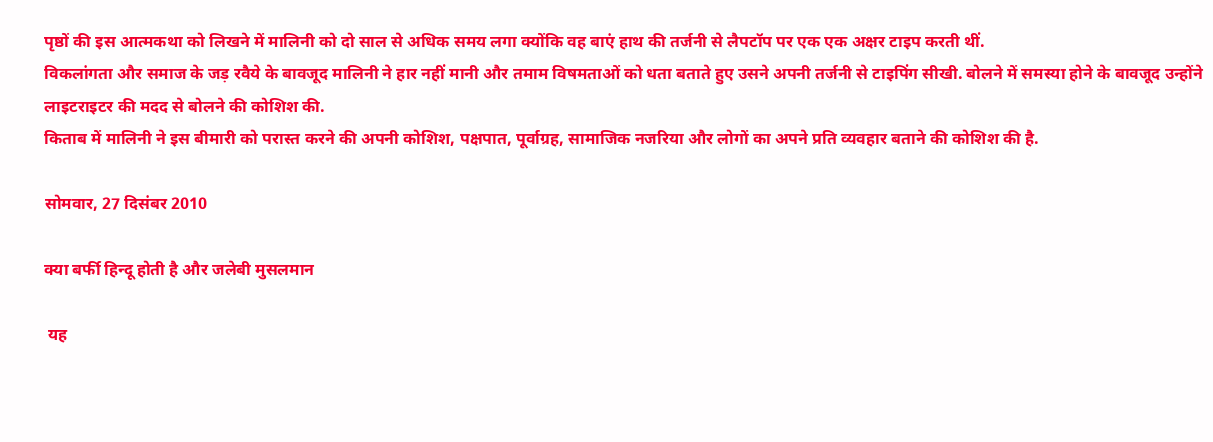पृष्ठों की इस आत्मकथा को लिखने में मालिनी को दो साल से अधिक समय लगा क्योंकि वह बाएं हाथ की तर्जनी से लैपटॉप पर एक एक अक्षर टाइप करती थीं.
विकलांगता और समाज के जड़ रवैये के बावजूद मालिनी ने हार नहीं मानी और तमाम विषमताओं को धता बताते हुए उसने अपनी तर्जनी से टाइपिंग सीखी. बोलने में समस्या होने के बावजूद उन्होंने लाइटराइटर की मदद से बोलने की कोशिश की.
किताब में मालिनी ने इस बीमारी को परास्त करने की अपनी कोशिश, पक्षपात, पूर्वाग्रह, सामाजिक नजरिया और लोगों का अपने प्रति व्यवहार बताने की कोशिश की है.

सोमवार, 27 दिसंबर 2010

क्या बर्फी हिन्दू होती है और जलेबी मुसलमान

 यह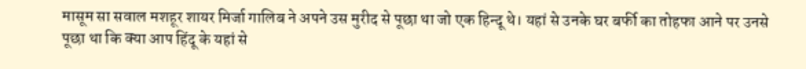मासूम सा सवाल मशहूर शायर मिर्जा गालिब ने अपने उस मुरीद से पूछा था जो एक हिन्दू थे। यहां से उनके घर बर्फी का तोहफा आने पर उनसे पूछा था कि क्या आप हिंदू के यहां से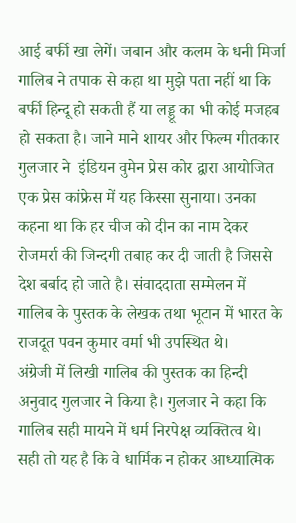आई बर्फी खा लेगें। जबान और कलम के धनी मिर्जा गालिब ने तपाक से कहा था मुझे पता नहीं था कि बर्फी हिन्दू हो सकती हैं या लड्डू का भी कोई मजहब हो सकता है। जाने माने शायर और फिल्म गीतकार गुलजार ने  इंडियन वुमेन प्रेस कोर द्वारा आयोजित एक प्रेस कांफ्रेस में यह किस्सा सुनाया। उनका कहना था कि हर चीज को दीन का नाम देकर रोजमर्रा की जिन्दगी तबाह कर दी जाती है जिससे देश बर्बाद हो जाते है। संवाददाता सम्मेलन में गालिब के पुस्तक के लेखक तथा भूटान में भारत के राजदूत पवन कुमार वर्मा भी उपस्थित थे।
अंग्रेजी में लिखी गालिब की पुस्तक का हिन्दी अनुवाद गुलजार ने किया है। गुलजार ने कहा कि गालिब सही मायने में धर्म निरपेक्ष व्यक्तित्व थे। सही तो यह है कि वे धार्मिक न होकर आध्यात्मिक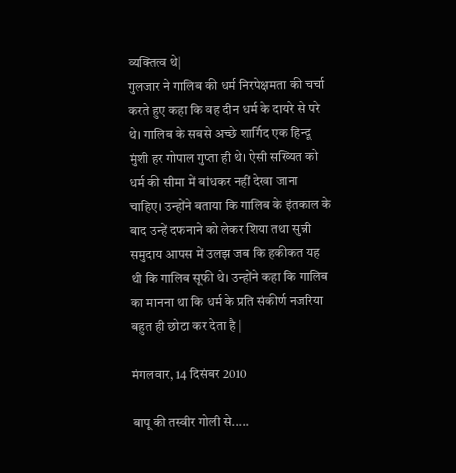व्यक्तित्व थे|
गुलजार ने गालिब की धर्म निरपेक्षमता की चर्चा करते हुए कहा कि वह दीन धर्म के दायरे से परे थे। गालिब के सबसे अच्छे शार्गिद एक हिन्दू मुंशी हर गोपाल गुप्ता ही थे। ऐसी सख्यित को धर्म की सीमा में बांधकर नहीं देखा जाना चाहिए। उन्होंने बताया कि गालिब के इंतकाल के बाद उन्हें दफनाने को लेकर शिया तथा सुन्नी समुदाय आपस में उलझ जब कि हकीकत यह थी कि गालिब सूफी थे। उन्होंने कहा कि गालिब का मानना था कि धर्म के प्रति संकीर्ण नजरिया बहुत ही छोटा कर देता है |

मंगलवार, 14 दिसंबर 2010

बापू की तस्वीर गोली से.....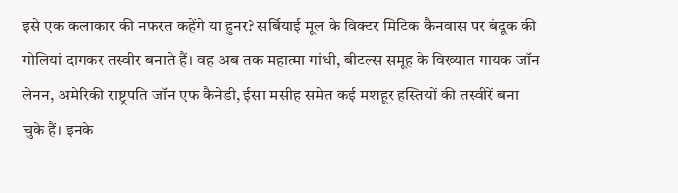इसे एक कलाकार की नफरत कहेंगे या हुनर? सर्बियाई मूल के विक्टर मिटिक कैनवास पर बंदूक की गोलियां दागकर तस्वीर बनाते हैं। वह अब तक महात्मा गांधी, बीटल्स समूह के विख्यात गायक जॉन लेनन, अमेरिकी राष्ट्रपति जॉन एफ कैनेडी, ईसा मसीह समेत कई मशहूर हस्तियों की तस्वीरें बना चुके हैं। इनके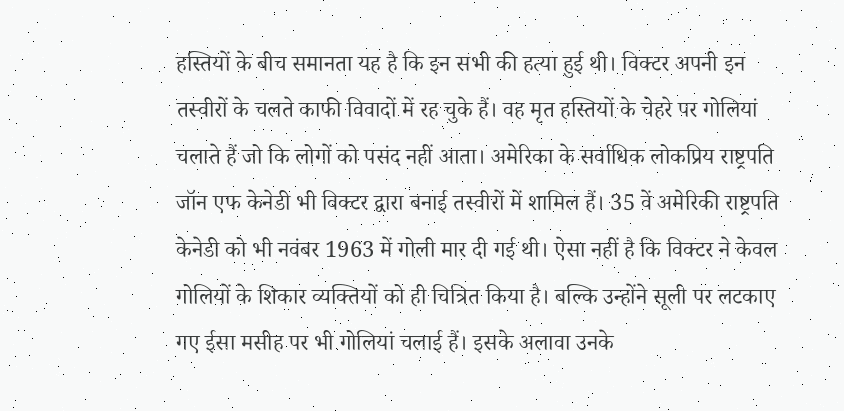हस्तियों के बीच समानता यह है कि इन सभी की हत्या हुई थी। विक्टर अपनी इन तस्वीरों के चलते काफी विवादों में रह चुके हैं। वह मृत हस्तियों के चेहरे पर गोलियां चलाते हैं जो कि लोगों को पसंद नहीं आता। अमेरिका के सर्वाधिक लोकप्रिय राष्ट्रपति जॉन एफ केनेडी भी विक्टर द्वारा बनाई तस्वीरों में शामिल हैं। 35 वें अमेरिकी राष्ट्रपति केनेडी को भी नवंबर 1963 में गोली मार दी गई थी। ऐसा नहीं है कि विक्टर ने केवल गोलियों के शिकार व्यक्तियों को ही चित्रित किया है। बल्कि उन्होंने सूली पर लटकाए गए ईसा मसीह पर भी गोलियां चलाई हैं। इसके अलावा उनके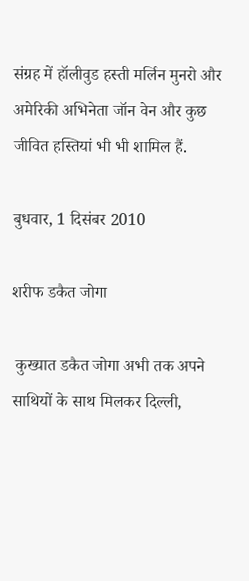संग्रह में हॉलीवुड हस्ती मर्लिन मुनरो और अमेरिकी अभिनेता जॉन वेन और कुछ जीवित हस्तियां भी भी शामिल हैं.

बुधवार, 1 दिसंबर 2010

शरीफ डकैत जोगा

 कुख्यात डकैत जोगा अभी तक अपने साथियों के साथ मिलकर दिल्ली,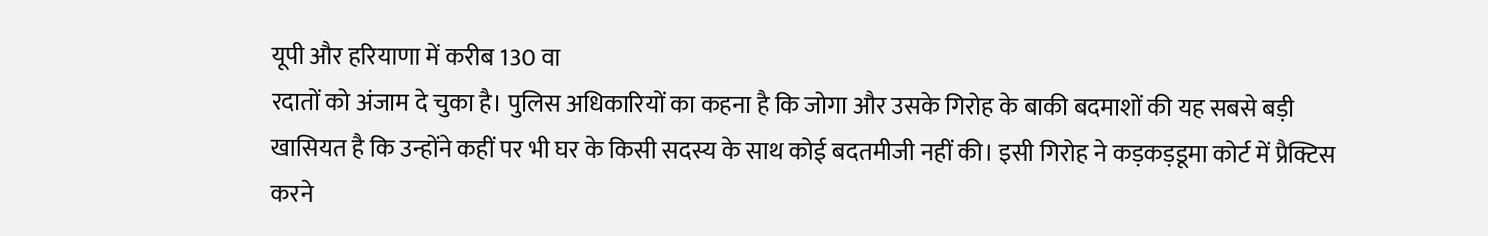यूपी और हरियाणा में करीब 130 वा
रदातों को अंजाम दे चुका है। पुलिस अधिकारियों का कहना है कि जोगा और उसके गिरोह के बाकी बदमाशों की यह सबसे बड़ी खासियत है कि उन्होंने कहीं पर भी घर के किसी सदस्य के साथ कोई बदतमीजी नहीं की। इसी गिरोह ने कड़कड़डूमा कोर्ट में प्रैक्टिस करने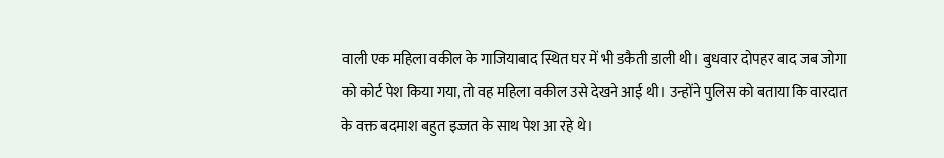वाली एक महिला वकील के गाजियाबाद स्थित घर में भी डकैती डाली थी। बुधवार दोपहर बाद जब जोगा को कोर्ट पेश किया गया, तो वह महिला वकील उसे देखने आई थी। उन्होंने पुलिस को बताया कि वारदात के वक्त बदमाश बहुत इज्जत के साथ पेश आ रहे थे।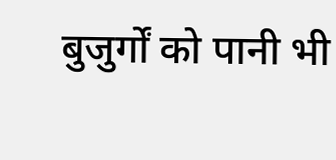बुजुर्गों को पानी भी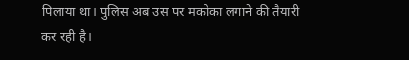पिलाया था। पुलिस अब उस पर मकोका लगाने की तैयारी कर रही है।